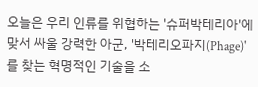오늘은 우리 인류를 위협하는 '슈퍼박테리아'에 맞서 싸울 강력한 아군, '박테리오파지(Phage)'를 찾는 혁명적인 기술을 소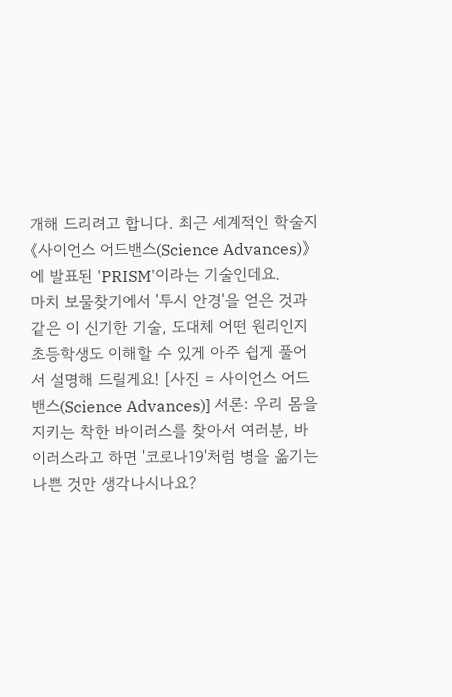개해 드리려고 합니다. 최근 세계적인 학술지 《사이언스 어드밴스(Science Advances)》에 발표된 'PRISM'이라는 기술인데요.
마치 보물찾기에서 '투시 안경'을 얻은 것과 같은 이 신기한 기술, 도대체 어떤 원리인지 초등학생도 이해할 수 있게 아주 쉽게 풀어서 설명해 드릴게요! [사진 = 사이언스 어드밴스(Science Advances)] 서론: 우리 몸을 지키는 착한 바이러스를 찾아서 여러분, 바이러스라고 하면 '코로나19'처럼 병을 옮기는 나쁜 것만 생각나시나요?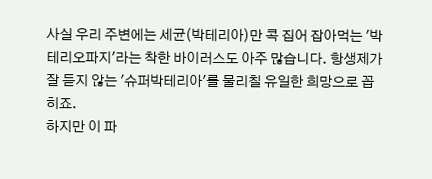사실 우리 주변에는 세균(박테리아)만 콕 집어 잡아먹는 '박테리오파지'라는 착한 바이러스도 아주 많습니다. 항생제가 잘 듣지 않는 '슈퍼박테리아'를 물리칠 유일한 희망으로 꼽히죠.
하지만 이 파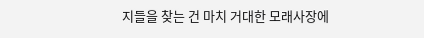지들을 찾는 건 마치 거대한 모래사장에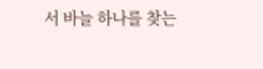서 바늘 하나를 찾는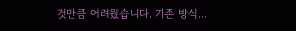것만큼 어려웠습니다. 기존 방식...